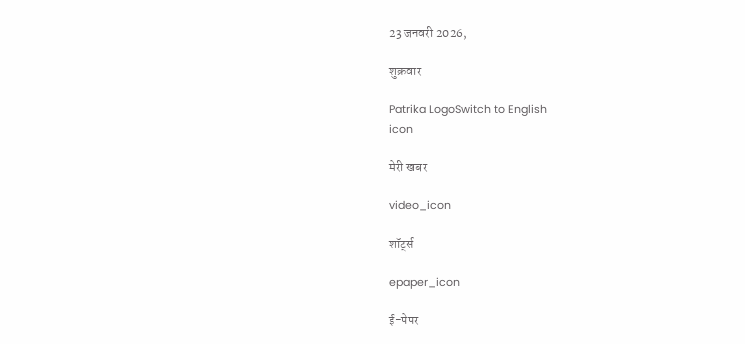23 जनवरी 2026,

शुक्रवार

Patrika LogoSwitch to English
icon

मेरी खबर

video_icon

शॉर्ट्स

epaper_icon

ई-पेपर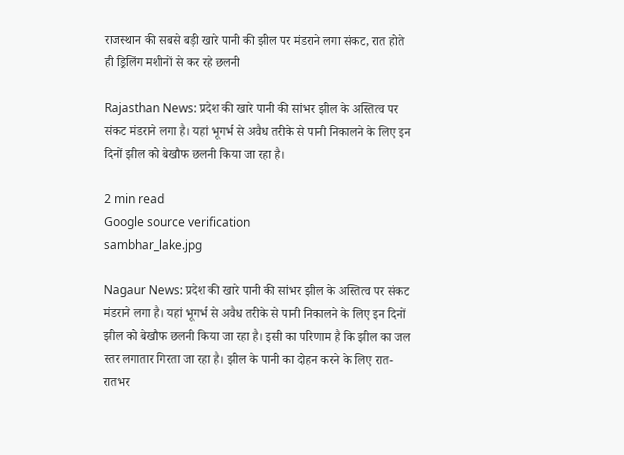राजस्थान की सबसे बड़ी खारे पानी की झील पर मंडराने लगा संकट, रात होते ही ड्रिलिंग मशीनों से कर रहे छलनी

Rajasthan News: प्रदेश की खारे पानी की सांभर झील के अस्तित्व पर संकट मंडराने लगा है। यहां भूगर्भ से अवैध तरीके से पानी निकालने के लिए इन दिनों झील को बेखौफ छलनी किया जा रहा है।

2 min read
Google source verification
sambhar_lake.jpg

Nagaur News: प्रदेश की खारे पानी की सांभर झील के अस्तित्व पर संकट मंडराने लगा है। यहां भूगर्भ से अवैध तरीके से पानी निकालने के लिए इन दिनों झील को बेखौफ छलनी किया जा रहा है। इसी का परिणाम है कि झील का जल स्तर लगातार गिरता जा रहा है। झील के पानी का दोहन करने के लिए रात-रातभर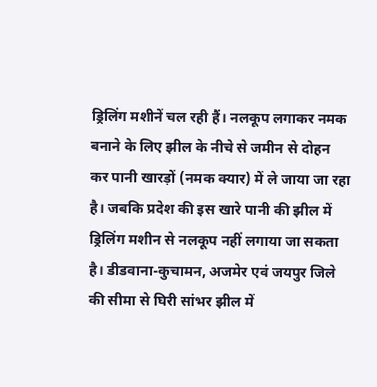ड्रिलिंग मशीनें चल रही हैं। नलकूप लगाकर नमक बनाने के लिए झील के नीचे से जमीन से दोहन कर पानी खारड़ों (नमक क्यार) में ले जाया जा रहा है। जबकि प्रदेश की इस खारे पानी की झील में ड्रिलिंग मशीन से नलकूप नहीं लगाया जा सकता है। डीडवाना-कुचामन, अजमेर एवं जयपुर जिले की सीमा से घिरी सांभर झील में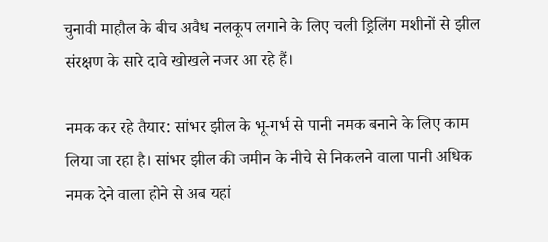चुनावी माहौल के बीच अवैध नलकूप लगाने के लिए चली ड्रिलिंग मशीनों से झील संरक्षण के सारे दावे खोखले नजर आ रहे हैं।

नमक कर रहे तैयार: सांभर झील के भू-गर्भ से पानी नमक बनाने के लिए काम लिया जा रहा है। सांभर झील की जमीन के नीचे से निकलने वाला पानी अधिक नमक देने वाला होने से अब यहां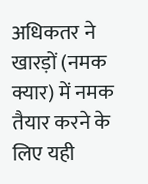अधिकतर ने खारड़ों (नमक क्यार) में नमक तैयार करने के लिए यही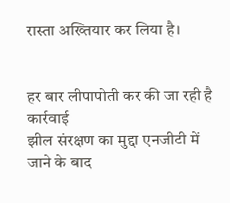रास्ता अख्तियार कर लिया है।


हर बार लीपापोती कर की जा रही है कार्रवाई
झील संरक्षण का मुद्दा एनजीटी में जाने के बाद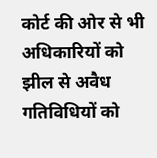कोर्ट की ओर से भी अधिकारियों को झील से अवैध गतिविधियों को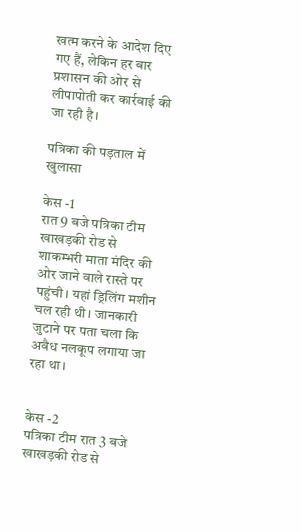खत्म करने के आदेश दिए गए हैं, लेकिन हर बार प्रशासन की ओर से लीपापोती कर कार्रवाई की जा रही है।

पत्रिका की पड़ताल में खुलासा

केस -1
रात 9 बजे पत्रिका टीम खाखड़की रोड से शाकम्भरी माता मंदिर की ओर जाने वाले रास्ते पर पहुंची। यहां ड्रिलिंग मशीन चल रही थी। जानकारी जुटाने पर पता चला कि अवैध नलकूप लगाया जा रहा था।


केस -2
पत्रिका टीम रात 3 बजे खाखड़की रोड से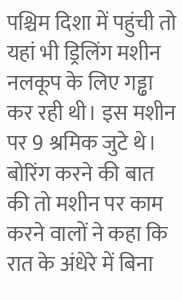पश्चिम दिशा में पहुंची तो यहां भी ड्रिलिंग मशीन नलकूप के लिए गड्ढा कर रही थी। इस मशीन पर 9 श्रमिक जुटे थे। बोरिंग करने की बात की तो मशीन पर काम करने वालों ने कहा कि रात के अंधेरे में बिना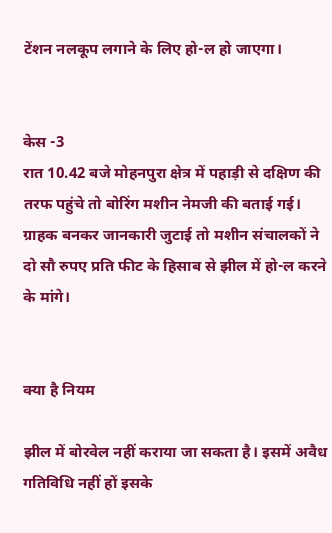टेंशन नलकूप लगाने के लिए हो-ल हो जाएगा।


केस -3
रात 10.42 बजे मोहनपुरा क्षेत्र में पहाड़ी से दक्षिण की तरफ पहुंचे तो बोरिंग मशीन नेमजी की बताई गई। ग्राहक बनकर जानकारी जुटाई तो मशीन संचालकों ने दो सौ रुपए प्रति फीट के हिसाब से झील में हो-ल करने के मांगे।


क्या है नियम

झील में बोरवेल नहीं कराया जा सकता है। इसमें अवैध गतिविधि नहीं हों इसके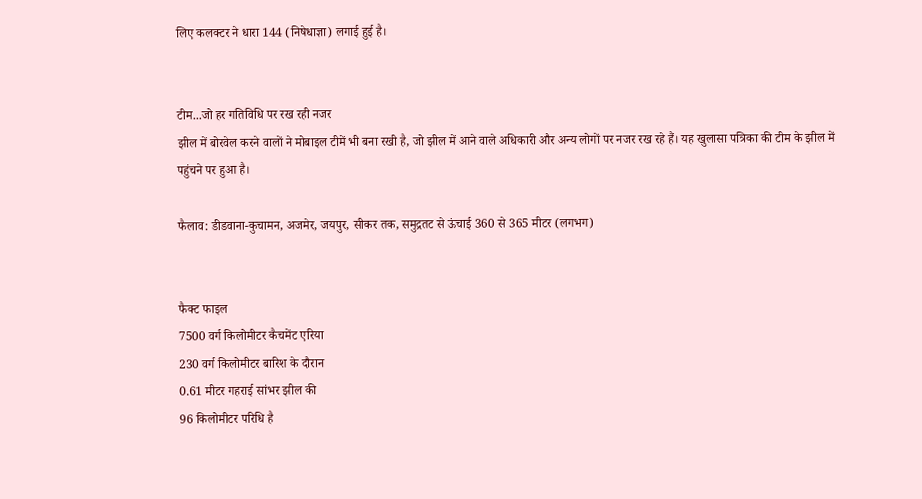लिए कलक्टर ने धारा 144 (निषेधाज्ञा) लगाई हुई है।


टीम...जो हर गतिविधि पर रख रही नजर
झील में बोरवेल करने वालों ने मोबाइल टीमें भी बना रखी है, जो झील में आने वाले अधिकारी और अन्य लोगों पर नजर रख रहे हैं। यह खुलासा पत्रिका की टीम के झील में पहुंचने पर हुआ है।

फैलाव: डीडवाना-कुचामन, अजमेर, जयपुर, सीकर तक, समुद्रतट से ऊंचाई 360 से 365 मीटर (लगभग)


फैक्ट फाइल
7500 वर्ग किलोमीटर कैचमेंट एरिया
230 वर्ग किलोमीटर बारिश के दौरान
0.61 मीटर गहराई सांभर झील की
96 किलोमीटर परिधि है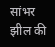सांभर झील की